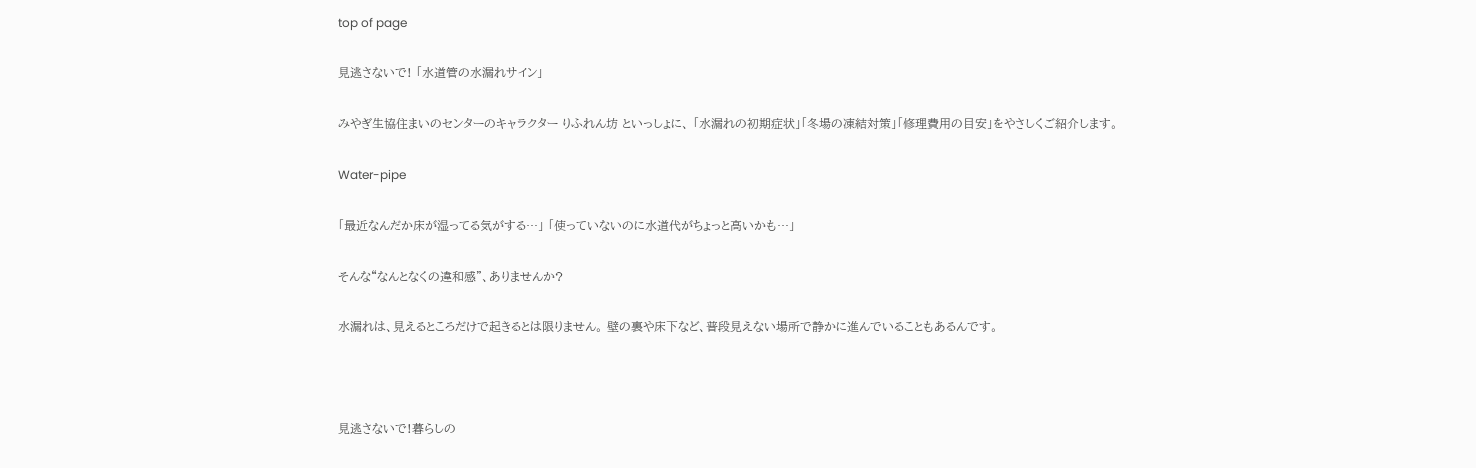top of page

見逃さないで! 「水道管の水漏れサイン」

みやぎ生協住まいのセンターのキャラクター りふれん坊 といっしょに、 「水漏れの初期症状」「冬場の凍結対策」「修理費用の目安」をやさしくご紹介します。

Water-pipe

「最近なんだか床が湿ってる気がする…」 「使っていないのに水道代がちょっと高いかも…」

そんな“なんとなくの違和感”、ありませんか?

水漏れは、見えるところだけで起きるとは限りません。 壁の裏や床下など、普段見えない場所で静かに進んでいることもあるんです。



見逃さないで!暮らしの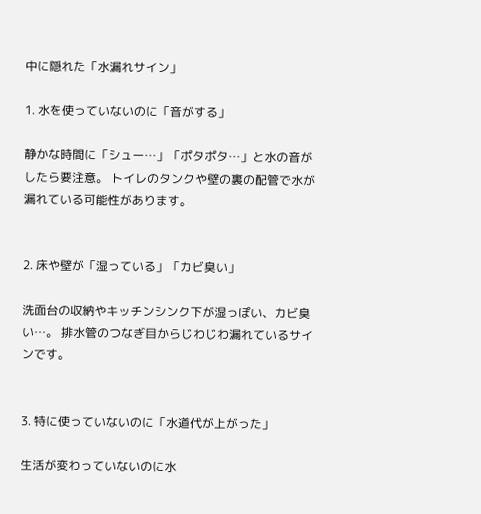中に隠れた「水漏れサイン」

1. 水を使っていないのに「音がする」

静かな時間に「シュー…」「ポタポタ…」と水の音がしたら要注意。 トイレのタンクや壁の裏の配管で水が漏れている可能性があります。


2. 床や壁が「湿っている」「カビ臭い」

洗面台の収納やキッチンシンク下が湿っぽい、カビ臭い…。 排水管のつなぎ目からじわじわ漏れているサインです。


3. 特に使っていないのに「水道代が上がった」

生活が変わっていないのに水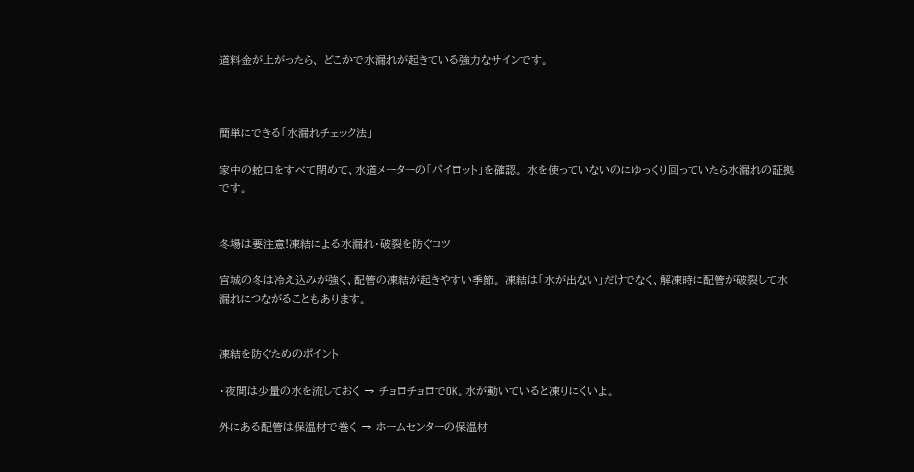道料金が上がったら、 どこかで水漏れが起きている強力なサインです。



簡単にできる「水漏れチェック法」

家中の蛇口をすべて閉めて、水道メーターの「パイロット」を確認。 水を使っていないのにゆっくり回っていたら水漏れの証拠です。


冬場は要注意!凍結による水漏れ・破裂を防ぐコツ

宮城の冬は冷え込みが強く、配管の凍結が起きやすい季節。 凍結は「水が出ない」だけでなく、解凍時に配管が破裂して水漏れにつながることもあります。


凍結を防ぐためのポイント

・夜間は少量の水を流しておく → チョロチョロでOK。水が動いていると凍りにくいよ。

外にある配管は保温材で巻く → ホームセンターの保温材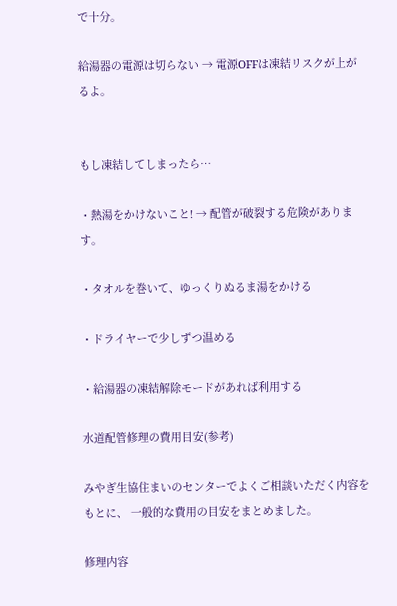で十分。

給湯器の電源は切らない → 電源OFFは凍結リスクが上がるよ。


もし凍結してしまったら…

・熱湯をかけないこと! → 配管が破裂する危険があります。

・タオルを巻いて、ゆっくりぬるま湯をかける

・ドライヤーで少しずつ温める

・給湯器の凍結解除モードがあれば利用する

水道配管修理の費用目安(参考)

みやぎ生協住まいのセンターでよくご相談いただく内容をもとに、 一般的な費用の目安をまとめました。

修理内容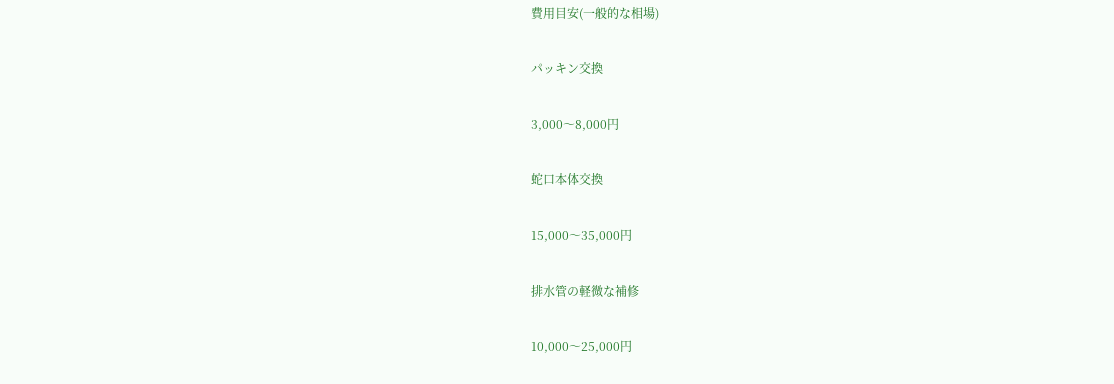費用目安(一般的な相場)

パッキン交換

3,000〜8,000円

蛇口本体交換

15,000〜35,000円

排水管の軽微な補修

10,000〜25,000円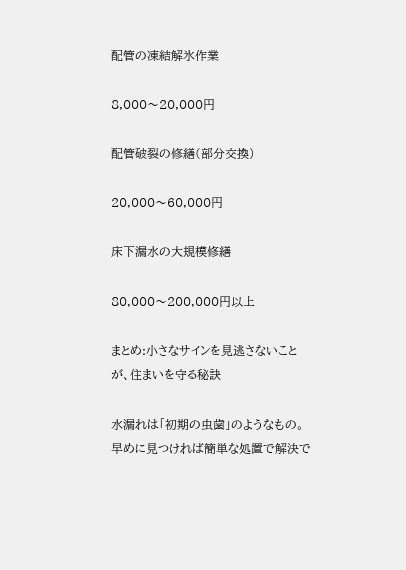配管の凍結解氷作業

8,000〜20,000円

配管破裂の修繕(部分交換)

20,000〜60,000円

床下漏水の大規模修繕

80,000〜200,000円以上

まとめ:小さなサインを見逃さないことが、住まいを守る秘訣

水漏れは「初期の虫歯」のようなもの。 早めに見つければ簡単な処置で解決で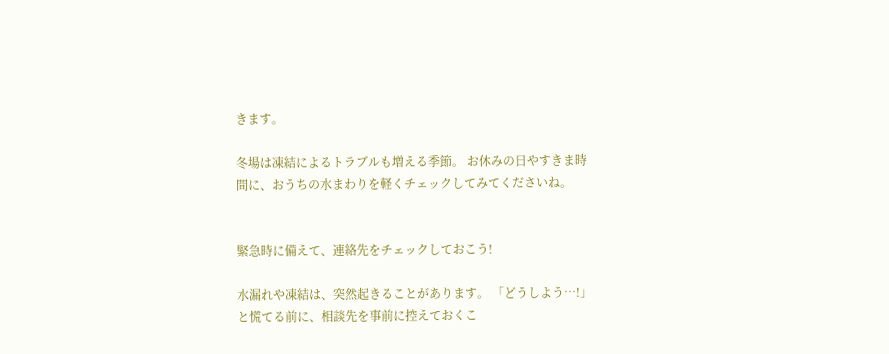きます。

冬場は凍結によるトラブルも増える季節。 お休みの日やすきま時間に、おうちの水まわりを軽くチェックしてみてくださいね。


緊急時に備えて、連絡先をチェックしておこう!

水漏れや凍結は、突然起きることがあります。 「どうしよう…!」と慌てる前に、相談先を事前に控えておくこ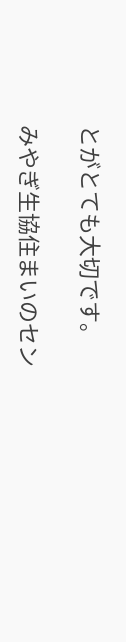とがとても大切です。

みやぎ生協住まいのセン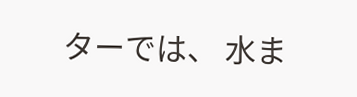ターでは、 水ま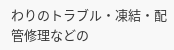わりのトラブル・凍結・配管修理などの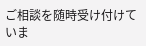ご相談を随時受け付けていま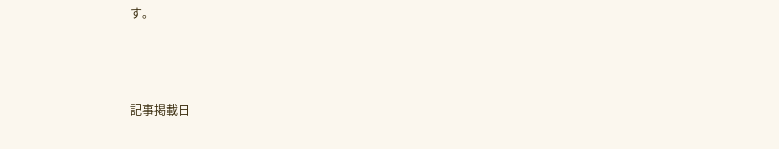す。



記事掲載日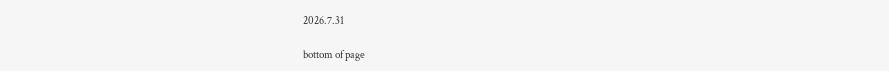2026.7.31

bottom of page